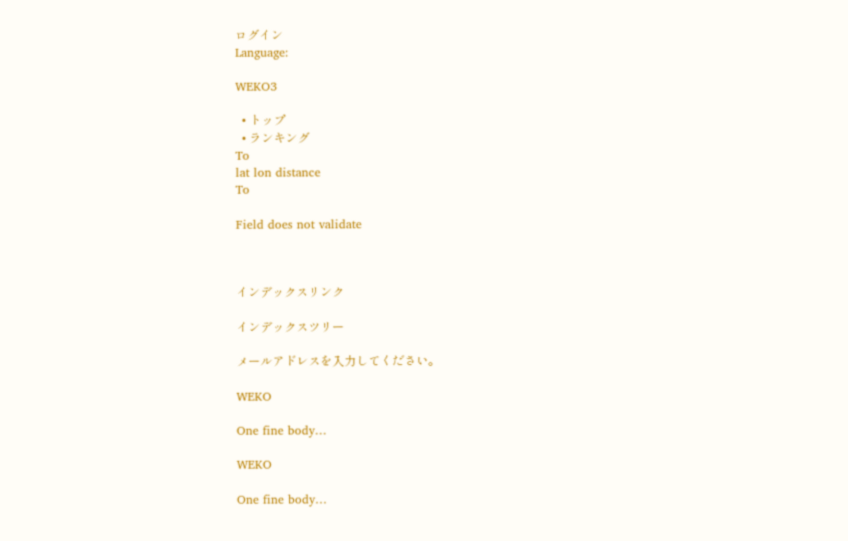ログイン
Language:

WEKO3

  • トップ
  • ランキング
To
lat lon distance
To

Field does not validate



インデックスリンク

インデックスツリー

メールアドレスを入力してください。

WEKO

One fine body…

WEKO

One fine body…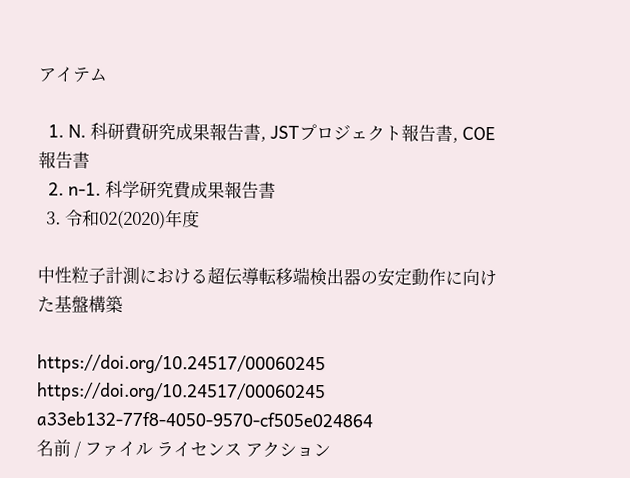アイテム

  1. N. 科研費研究成果報告書, JSTプロジェクト報告書, COE報告書
  2. n-1. 科学研究費成果報告書
  3. 令和02(2020)年度

中性粒子計測における超伝導転移端検出器の安定動作に向けた基盤構築

https://doi.org/10.24517/00060245
https://doi.org/10.24517/00060245
a33eb132-77f8-4050-9570-cf505e024864
名前 / ファイル ライセンス アクション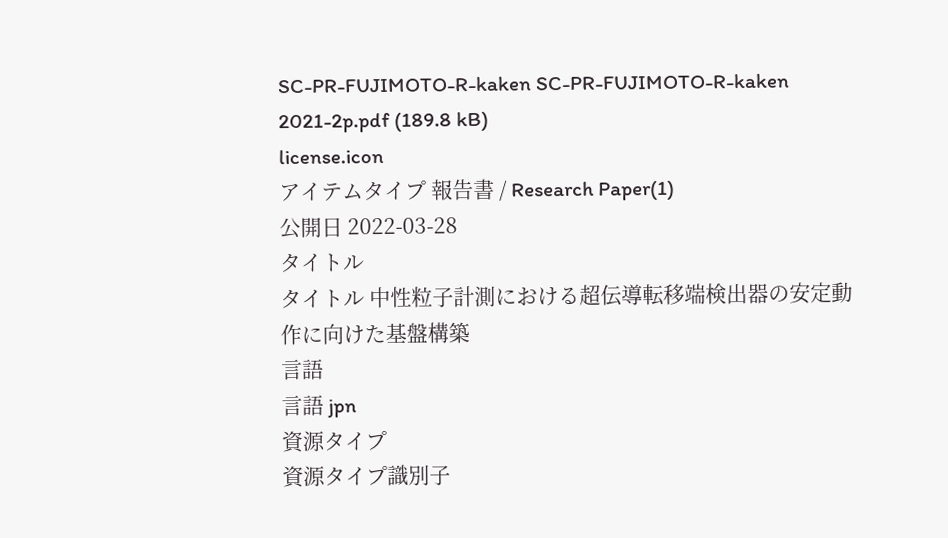SC-PR-FUJIMOTO-R-kaken SC-PR-FUJIMOTO-R-kaken 2021-2p.pdf (189.8 kB)
license.icon
アイテムタイプ 報告書 / Research Paper(1)
公開日 2022-03-28
タイトル
タイトル 中性粒子計測における超伝導転移端検出器の安定動作に向けた基盤構築
言語
言語 jpn
資源タイプ
資源タイプ識別子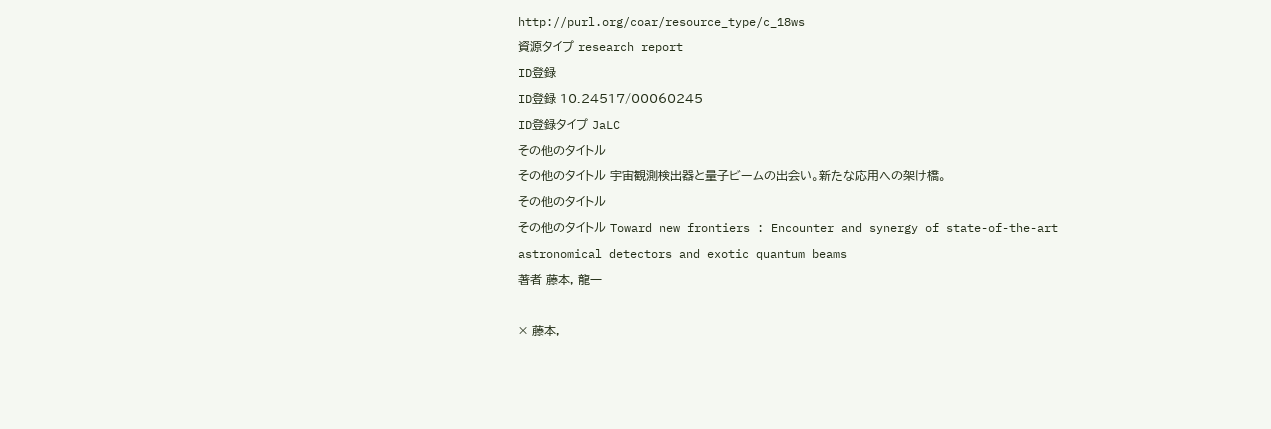http://purl.org/coar/resource_type/c_18ws
資源タイプ research report
ID登録
ID登録 10.24517/00060245
ID登録タイプ JaLC
その他のタイトル
その他のタイトル 宇宙観測検出器と量子ビームの出会い。新たな応用への架け橋。
その他のタイトル
その他のタイトル Toward new frontiers : Encounter and synergy of state-of-the-art astronomical detectors and exotic quantum beams
著者 藤本, 龍一

× 藤本,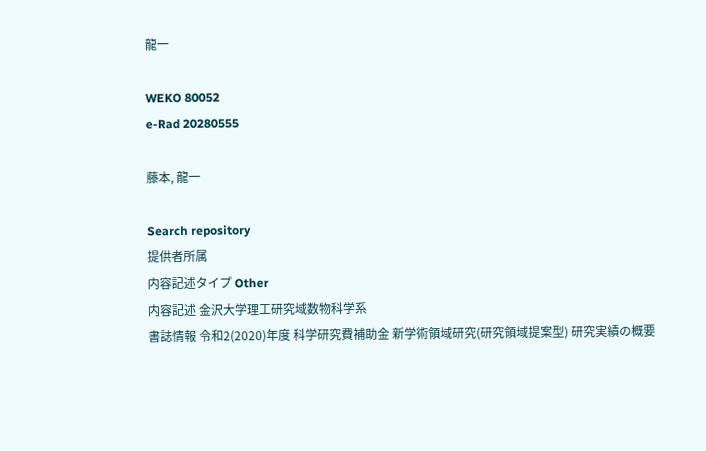龍一

WEKO 80052
e-Rad 20280555

藤本, 龍一

Search repository
提供者所属
内容記述タイプ Other
内容記述 金沢大学理工研究域数物科学系
書誌情報 令和2(2020)年度 科学研究費補助金 新学術領域研究(研究領域提案型) 研究実績の概要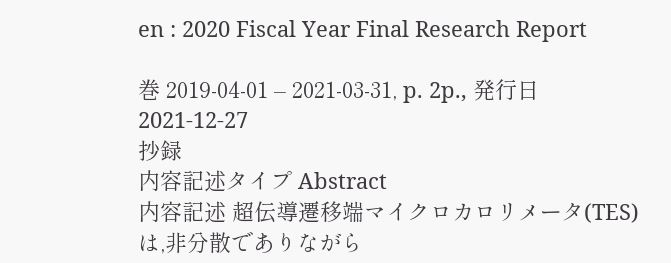en : 2020 Fiscal Year Final Research Report

巻 2019-04-01 – 2021-03-31, p. 2p., 発行日 2021-12-27
抄録
内容記述タイプ Abstract
内容記述 超伝導遷移端マイクロカロリメータ(TES)は,非分散でありながら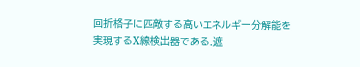回折格子に匹敵する高いエネルギー分解能を実現するX線検出器である.遮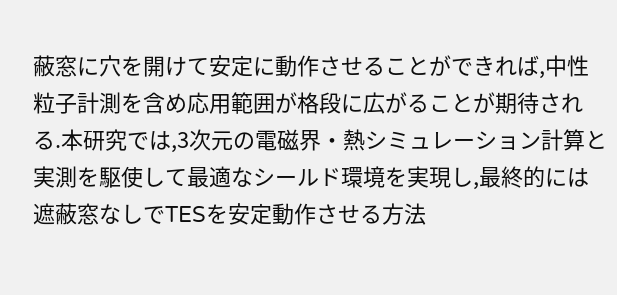蔽窓に穴を開けて安定に動作させることができれば,中性粒子計測を含め応用範囲が格段に広がることが期待される.本研究では,3次元の電磁界・熱シミュレーション計算と実測を駆使して最適なシールド環境を実現し,最終的には遮蔽窓なしでTESを安定動作させる方法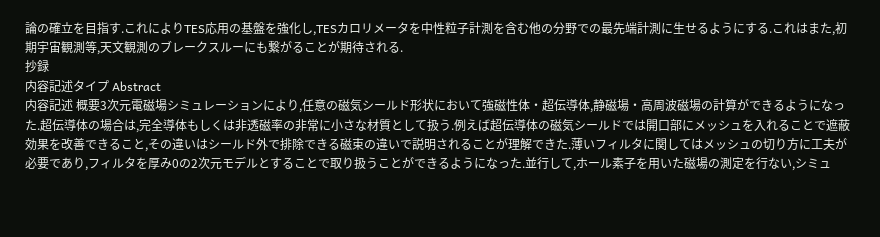論の確立を目指す.これによりTES応用の基盤を強化し,TESカロリメータを中性粒子計測を含む他の分野での最先端計測に生せるようにする.これはまた,初期宇宙観測等,天文観測のブレークスルーにも繋がることが期待される.
抄録
内容記述タイプ Abstract
内容記述 概要3次元電磁場シミュレーションにより,任意の磁気シールド形状において強磁性体・超伝導体,静磁場・高周波磁場の計算ができるようになった.超伝導体の場合は,完全導体もしくは非透磁率の非常に小さな材質として扱う.例えば超伝導体の磁気シールドでは開口部にメッシュを入れることで遮蔽効果を改善できること,その違いはシールド外で排除できる磁束の違いで説明されることが理解できた.薄いフィルタに関してはメッシュの切り方に工夫が必要であり,フィルタを厚み0の2次元モデルとすることで取り扱うことができるようになった.並行して,ホール素子を用いた磁場の測定を行ない,シミュ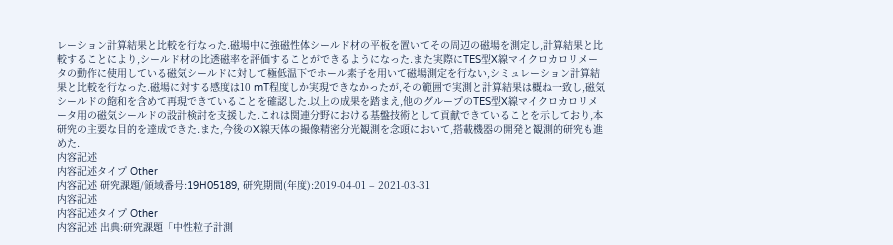レーション計算結果と比較を行なった.磁場中に強磁性体シールド材の平板を置いてその周辺の磁場を測定し,計算結果と比較することにより,シールド材の比透磁率を評価することができるようになった.また実際にTES型X線マイクロカロリメータの動作に使用している磁気シールドに対して極低温下でホール素子を用いて磁場測定を行ない,シミュレーション計算結果と比較を行なった.磁場に対する感度は10 mT程度しか実現できなかったが,その範囲で実測と計算結果は概ね一致し,磁気シールドの飽和を含めて再現できていることを確認した.以上の成果を踏まえ,他のグループのTES型X線マイクロカロリメータ用の磁気シールドの設計検討を支援した.これは関連分野における基盤技術として貢献できていることを示しており,本研究の主要な目的を達成できた.また,今後のX線天体の撮像精密分光観測を念頭において,搭載機器の開発と観測的研究も進めた.
内容記述
内容記述タイプ Other
内容記述 研究課題/領域番号:19H05189, 研究期間(年度):2019-04-01 – 2021-03-31
内容記述
内容記述タイプ Other
内容記述 出典:研究課題「中性粒子計測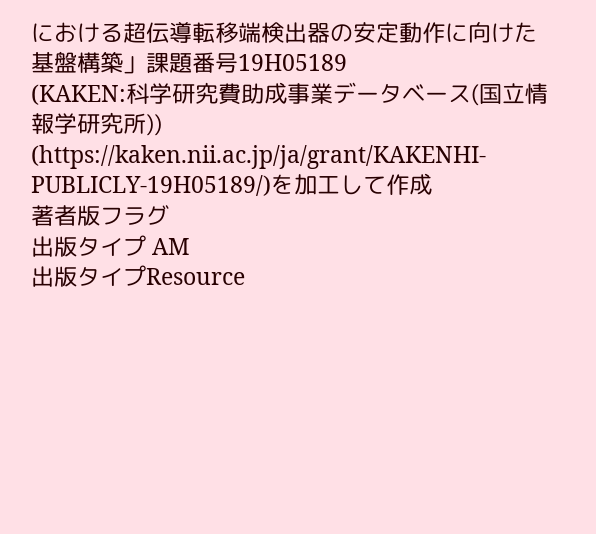における超伝導転移端検出器の安定動作に向けた基盤構築」課題番号19H05189
(KAKEN:科学研究費助成事業データベース(国立情報学研究所))
(https://kaken.nii.ac.jp/ja/grant/KAKENHI-PUBLICLY-19H05189/)を加工して作成
著者版フラグ
出版タイプ AM
出版タイプResource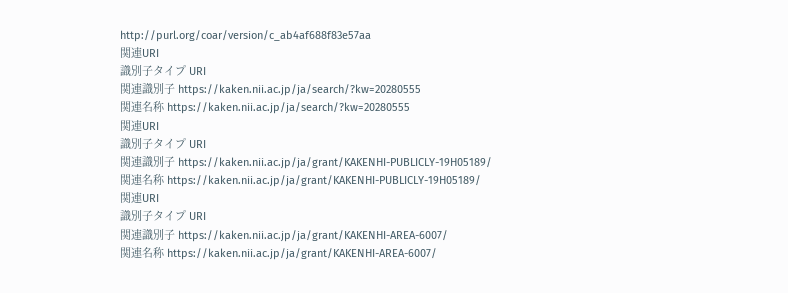http://purl.org/coar/version/c_ab4af688f83e57aa
関連URI
識別子タイプ URI
関連識別子 https://kaken.nii.ac.jp/ja/search/?kw=20280555
関連名称 https://kaken.nii.ac.jp/ja/search/?kw=20280555
関連URI
識別子タイプ URI
関連識別子 https://kaken.nii.ac.jp/ja/grant/KAKENHI-PUBLICLY-19H05189/
関連名称 https://kaken.nii.ac.jp/ja/grant/KAKENHI-PUBLICLY-19H05189/
関連URI
識別子タイプ URI
関連識別子 https://kaken.nii.ac.jp/ja/grant/KAKENHI-AREA-6007/
関連名称 https://kaken.nii.ac.jp/ja/grant/KAKENHI-AREA-6007/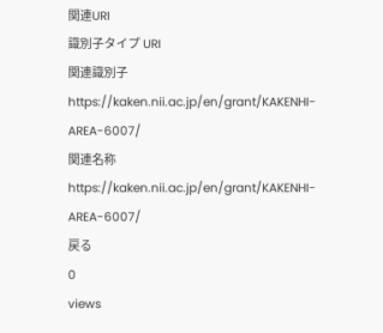関連URI
識別子タイプ URI
関連識別子 https://kaken.nii.ac.jp/en/grant/KAKENHI-AREA-6007/
関連名称 https://kaken.nii.ac.jp/en/grant/KAKENHI-AREA-6007/
戻る
0
views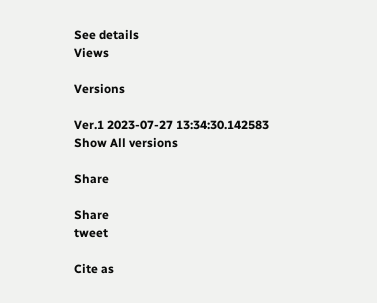See details
Views

Versions

Ver.1 2023-07-27 13:34:30.142583
Show All versions

Share

Share
tweet

Cite as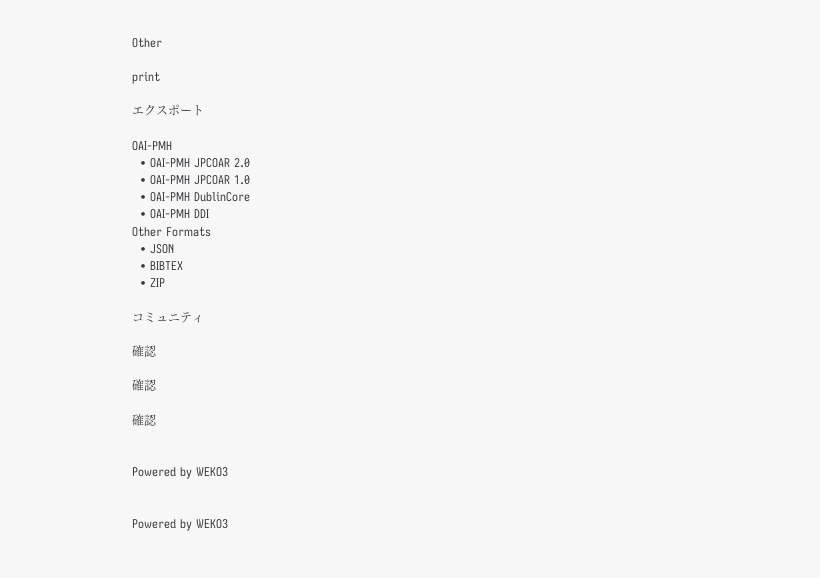Other

print

エクスポート

OAI-PMH
  • OAI-PMH JPCOAR 2.0
  • OAI-PMH JPCOAR 1.0
  • OAI-PMH DublinCore
  • OAI-PMH DDI
Other Formats
  • JSON
  • BIBTEX
  • ZIP

コミュニティ

確認

確認

確認


Powered by WEKO3


Powered by WEKO3